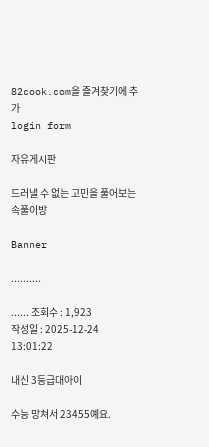82cook.com을 즐겨찾기에 추가
login form

자유게시판

드러낼 수 없는 고민을 풀어보는 속풀이방

Banner

..........

...... 조회수 : 1,923
작성일 : 2025-12-24 13:01:22

내신 3등급대아이

수능 망쳐서 23455예요.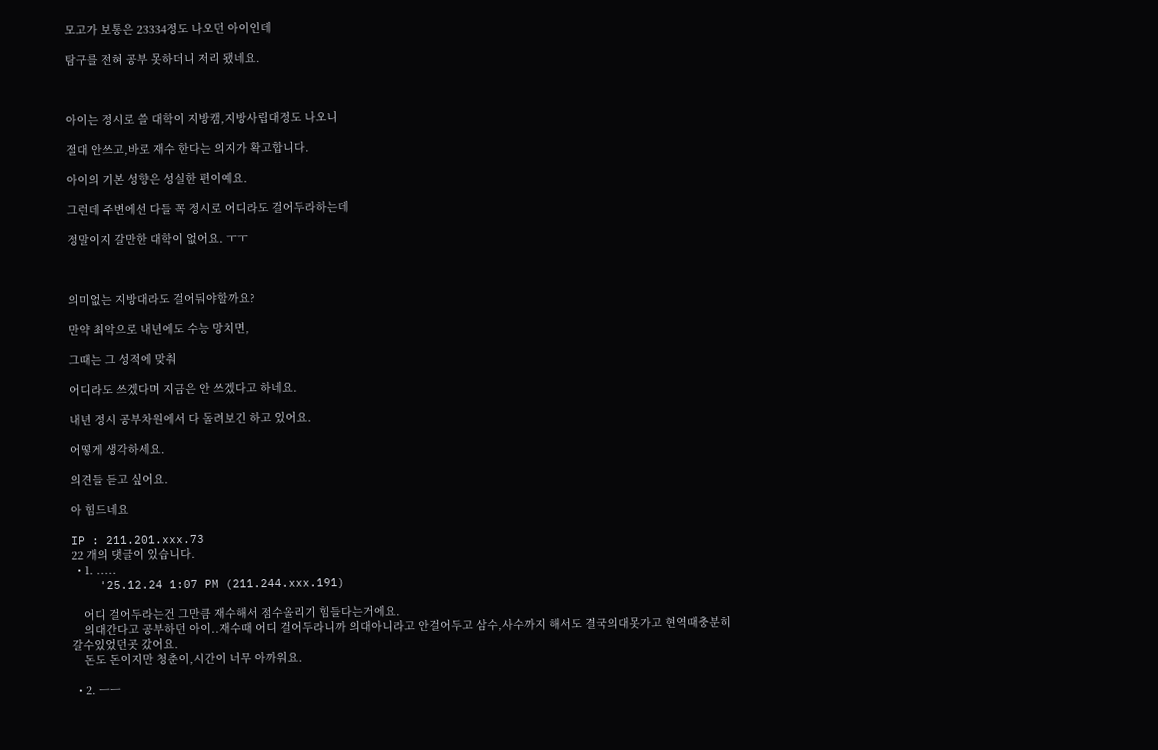모고가 보통은 23334정도 나오던 아이인데

탐구를 전혀 공부 못하더니 저리 됐네요.



아이는 정시로 쓸 대학이 지방캠,지방사립대정도 나오니

절대 안쓰고,바로 재수 한다는 의지가 확고합니다.

아이의 기본 성향은 성실한 편이예요.

그런데 주변에선 다들 꼭 정시로 어디라도 걸어두라하는데

정말이지 갈만한 대학이 없어요. ㅜㅜ



의미없는 지방대라도 걸어둬야할까요?

만약 최악으로 내년에도 수능 망치면,

그때는 그 성적에 맞춰

어디라도 쓰겠다며 지금은 안 쓰겠다고 하네요.

내년 정시 공부차원에서 다 돌려보긴 하고 있어요.

어떻게 생각하세요.

의견들 듣고 싶어요.

아 힘드네요

IP : 211.201.xxx.73
22 개의 댓글이 있습니다.
  • 1. .....
    '25.12.24 1:07 PM (211.244.xxx.191)

    어디 걸어두라는건 그만큼 재수해서 점수올리기 힘들다는거에요.
    의대간다고 공부하던 아이..재수때 어디 걸어두라니까 의대아니라고 안걸어두고 삼수,사수까지 해서도 결국의대못가고 현역때충분히 갈수있었던곳 갔어요.
    돈도 돈이지만 청춘이,시간이 너무 아까워요.

  • 2. ㅡㅡ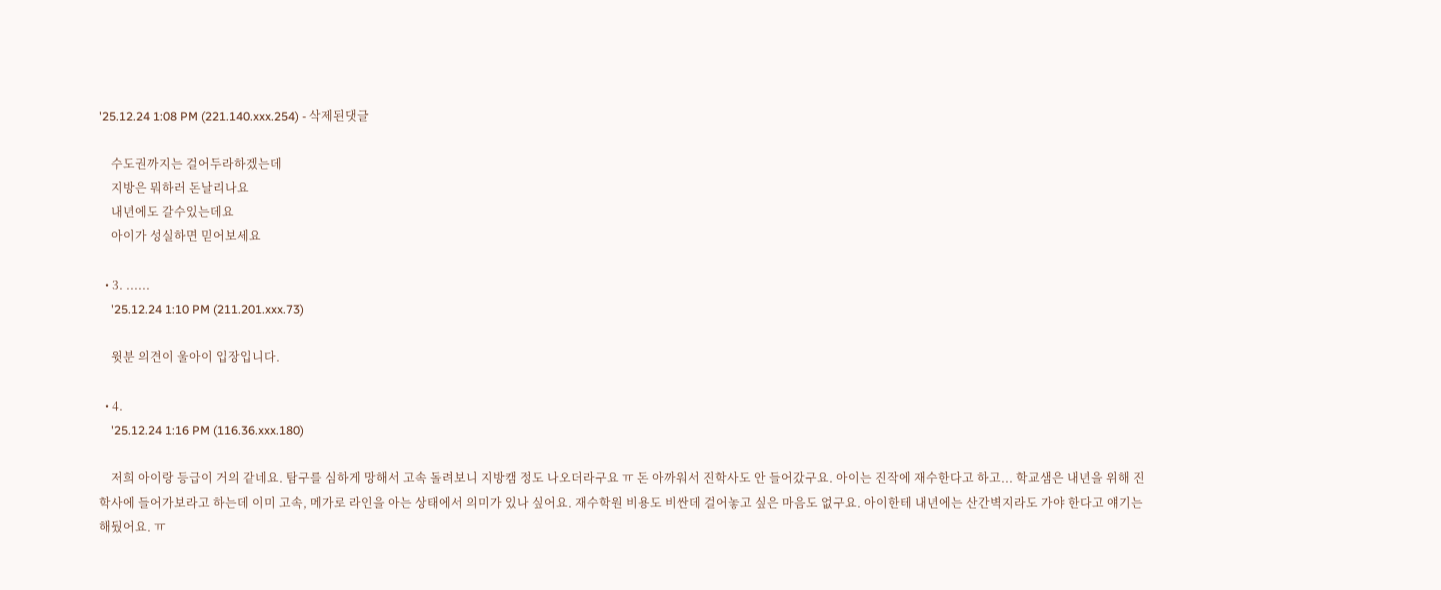'25.12.24 1:08 PM (221.140.xxx.254) - 삭제된댓글

    수도권까지는 걸어두라하겠는데
    지방은 뭐하러 돈날리나요
    내년에도 갈수있는데요
    아이가 성실하면 믿어보세요

  • 3. ......
    '25.12.24 1:10 PM (211.201.xxx.73)

    윗분 의견이 울아이 입장입니다.

  • 4.
    '25.12.24 1:16 PM (116.36.xxx.180)

    저희 아이랑 등급이 거의 같네요. 탐구를 심하게 망해서 고속 돌려보니 지방캠 정도 나오더라구요 ㅠ 돈 아까워서 진학사도 안 들어갔구요. 아이는 진작에 재수한다고 하고... 학교샘은 내년을 위해 진학사에 들어가보라고 하는데 이미 고속, 메가로 라인을 아는 상태에서 의미가 있나 싶어요. 재수학원 비용도 비싼데 걸어놓고 싶은 마음도 없구요. 아이한테 내년에는 산간벽지라도 가야 한다고 얘기는 해뒀어요. ㅠ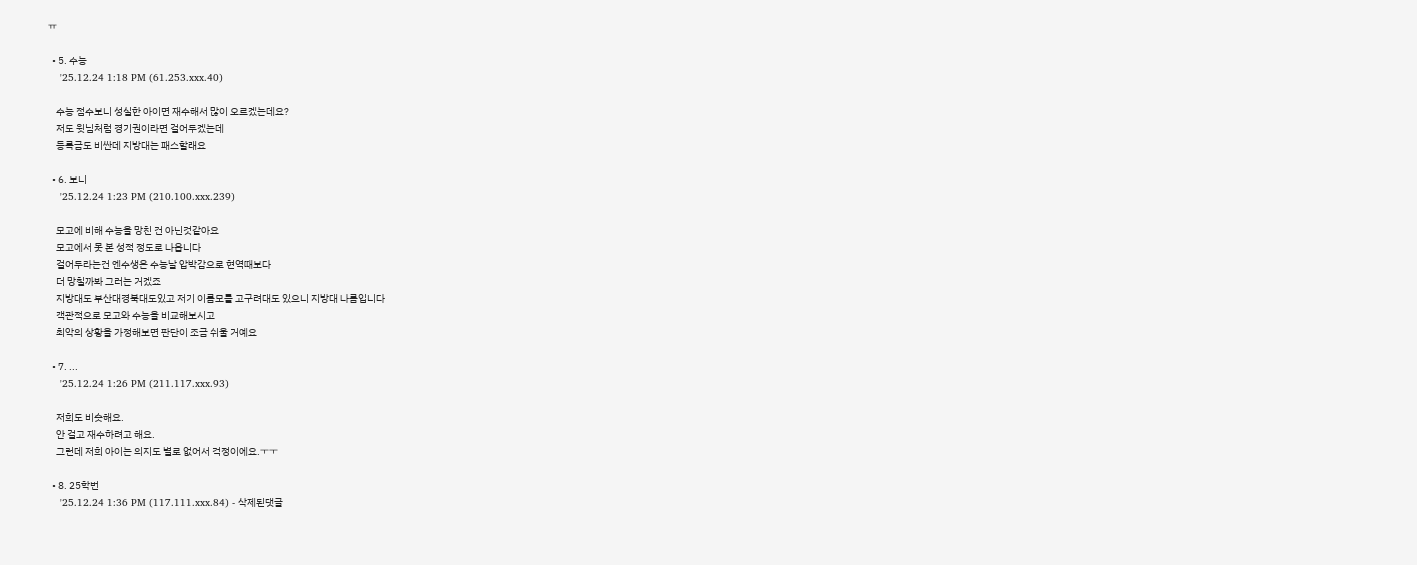ㅠ

  • 5. 수능
    '25.12.24 1:18 PM (61.253.xxx.40)

    수능 점수보니 성실한 아이면 재수해서 많이 오르겠는데요?
    저도 윗님처럼 경기권이라면 걸어두겠는데
    등록금도 비싼데 지방대는 패스할래요

  • 6. 보니
    '25.12.24 1:23 PM (210.100.xxx.239)

    모고에 비해 수능을 망친 건 아닌것같아요
    모고에서 못 본 성적 정도로 나옵니다
    걸어두라는건 엔수생은 수능날 압박감으로 현역때보다
    더 망칠까봐 그러는 거겠죠
    지방대도 부산대경북대도있고 저기 이름모를 고구려대도 있으니 지방대 나름입니다
    객관적으로 모고와 수능을 비교해보시고
    최악의 상황을 가정해보면 판단이 조금 쉬울 거예요

  • 7. ...
    '25.12.24 1:26 PM (211.117.xxx.93)

    저희도 비슷해요.
    안 걸고 재수하려고 해요.
    그런데 저희 아이는 의지도 별로 없어서 걱정이에요.ㅜㅜ

  • 8. 25학번
    '25.12.24 1:36 PM (117.111.xxx.84) - 삭제된댓글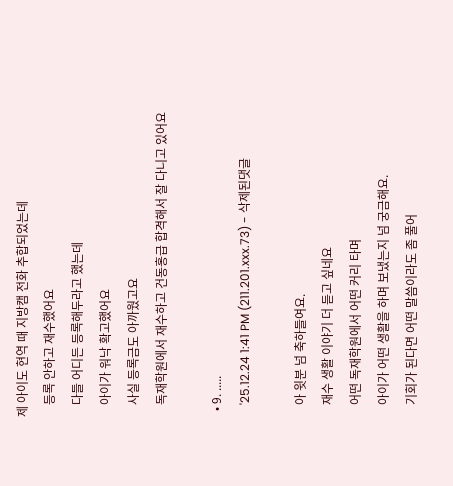제 아이도 현역 때 지방캠 전화 추합되었는데
    등록 안하고 재수했어요
    다들 어디든 등록해두라고 했는데
    아이가 워낙 확고했어요
    사실 등록금도 아까웠고요
    독재학원에서 재수하고 건동홍급 합격해서 잘 다니고 있어요

  • 9. .....
    '25.12.24 1:41 PM (211.201.xxx.73) - 삭제된댓글

    아 윗분 넘 축하들여요.
    재수 생활 이야기 더 듣고 싶네요
    어떤 독재학원에서 어떤 커리 타며
    아이가 어떤 생활을 하며 보냈는지 넘 궁금해요.
    기회가 된다면 어떤 말씀이라도 좀 풀어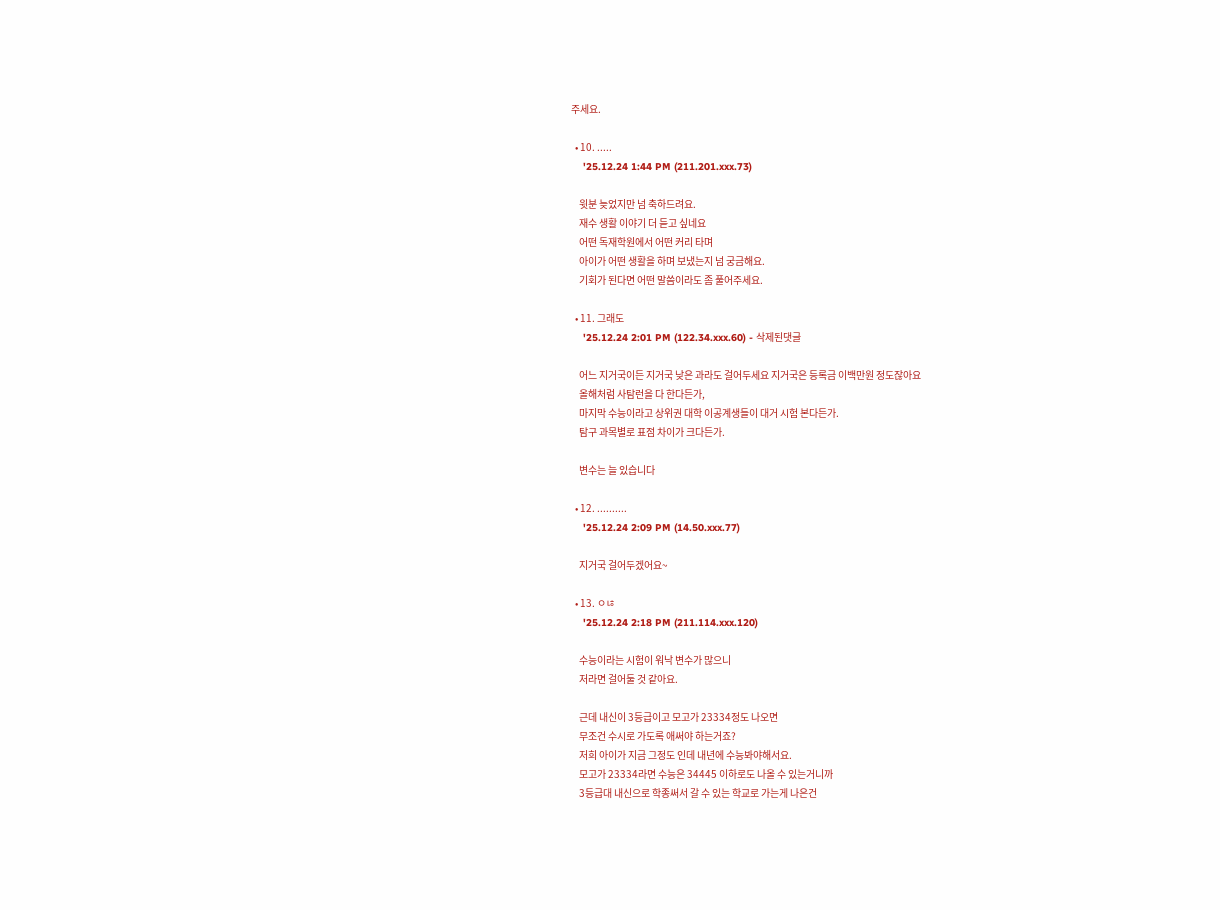주세요.

  • 10. .....
    '25.12.24 1:44 PM (211.201.xxx.73)

    윗분 늦었지만 넘 축하드려요.
    재수 생활 이야기 더 듣고 싶네요
    어떤 독재학원에서 어떤 커리 타며
    아이가 어떤 생활을 하며 보냈는지 넘 궁금해요.
    기회가 된다면 어떤 말씀이라도 좀 풀어주세요.

  • 11. 그래도
    '25.12.24 2:01 PM (122.34.xxx.60) - 삭제된댓글

    어느 지거국이든 지거국 낮은 과라도 걸어두세요 지거국은 등록금 이백만원 정도잖아요
    올해처럼 사탐런을 다 한다든가,
    마지막 수능이라고 상위권 대학 이공계생들이 대거 시험 본다든가.
    탐구 과목별로 표점 차이가 크다든가.

    변수는 늘 있습니다

  • 12. ..........
    '25.12.24 2:09 PM (14.50.xxx.77)

    지거국 걸어두겠어요~

  • 13. ㅇㄶ
    '25.12.24 2:18 PM (211.114.xxx.120)

    수능이라는 시험이 워낙 변수가 많으니
    저라면 걸어둘 것 같아요.

    근데 내신이 3등급이고 모고가 23334정도 나오면
    무조건 수시로 가도록 애써야 하는거죠?
    저희 아이가 지금 그정도 인데 내년에 수능봐야해서요.
    모고가 23334라면 수능은 34445 이하로도 나올 수 있는거니까
    3등급대 내신으로 학종써서 갈 수 있는 학교로 가는게 나은건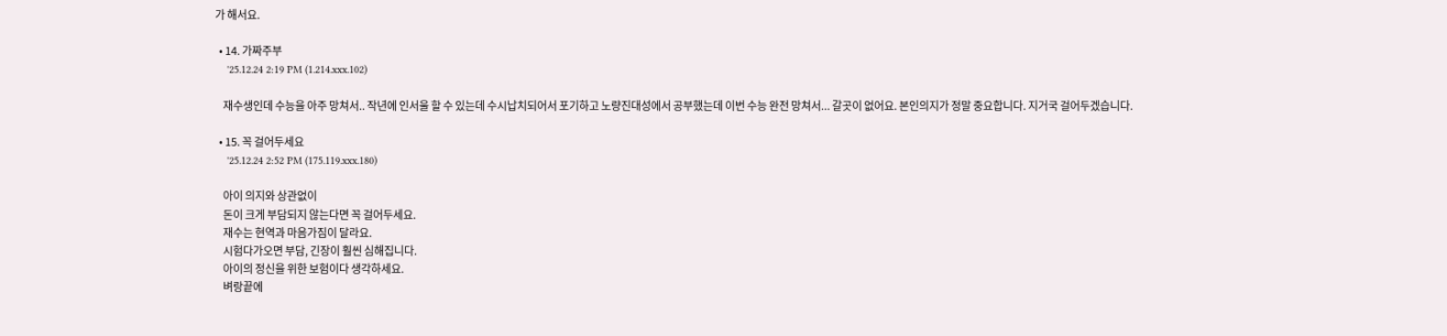가 해서요.

  • 14. 가짜주부
    '25.12.24 2:19 PM (1.214.xxx.102)

    재수생인데 수능을 아주 망쳐서.. 작년에 인서울 할 수 있는데 수시납치되어서 포기하고 노량진대성에서 공부했는데 이번 수능 완전 망쳐서... 갈곳이 없어요. 본인의지가 정말 중요합니다. 지거국 걸어두겠습니다.

  • 15. 꼭 걸어두세요
    '25.12.24 2:52 PM (175.119.xxx.180)

    아이 의지와 상관없이
    돈이 크게 부담되지 않는다면 꼭 걸어두세요.
    재수는 현역과 마음가짐이 달라요.
    시험다가오면 부담, 긴장이 훨씬 심해집니다.
    아이의 정신을 위한 보험이다 생각하세요.
    벼랑끝에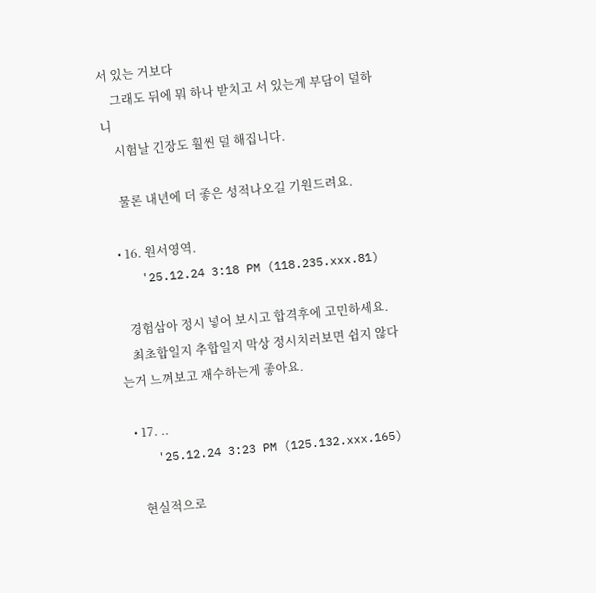서 있는 거보다
    그래도 뒤에 뭐 하나 받치고 서 있는게 부담이 덜하니
    시험날 긴장도 훨씬 덜 해집니다.

    물론 내년에 더 좋은 성적나오길 기원드려요.

  • 16. 원서영역.
    '25.12.24 3:18 PM (118.235.xxx.81)

    경험삼아 정시 넣어 보시고 합격후에 고민하세요.
    최초합일지 추합일지 막상 정시치러보면 쉽지 않다는거 느껴보고 재수하는게 좋아요.

  • 17. ..
    '25.12.24 3:23 PM (125.132.xxx.165)

    현실적으로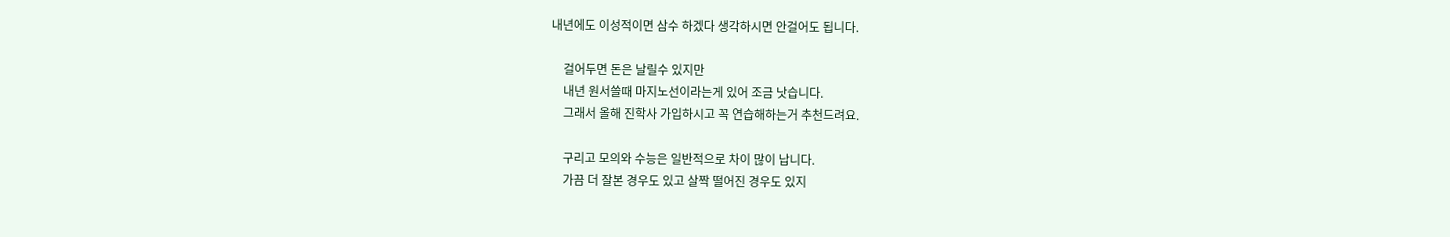내년에도 이성적이면 삼수 하겠다 생각하시면 안걸어도 됩니다.

    걸어두면 돈은 날릴수 있지만
    내년 원서쓸때 마지노선이라는게 있어 조금 낫습니다.
    그래서 올해 진학사 가입하시고 꼭 연습해하는거 추천드려요.

    구리고 모의와 수능은 일반적으로 차이 많이 납니다.
    가끔 더 잘본 경우도 있고 살짝 떨어진 경우도 있지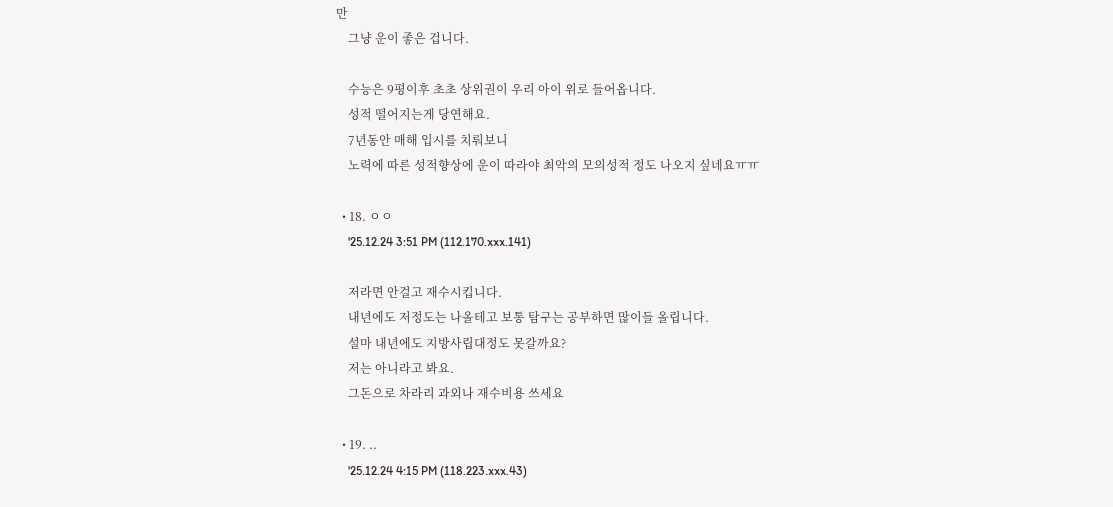만
    그냥 운이 좋은 겁니다.

    수능은 9평이후 초초 상위권이 우리 아이 위로 들어옵니다.
    성적 떨어지는게 당연해요.
    7년동안 매해 입시를 치뤄보니
    노력에 따른 성적향상에 운이 따라야 최악의 모의성적 정도 나오지 싶네요ㅠㅠ

  • 18. ㅇㅇ
    '25.12.24 3:51 PM (112.170.xxx.141)

    저라면 안걸고 재수시킵니다.
    내년에도 저정도는 나올테고 보통 탐구는 공부하면 많이들 올립니다.
    설마 내년에도 지방사립대정도 못갈까요?
    저는 아니라고 봐요.
    그돈으로 차라리 과외나 재수비용 쓰세요

  • 19. ..
    '25.12.24 4:15 PM (118.223.xxx.43)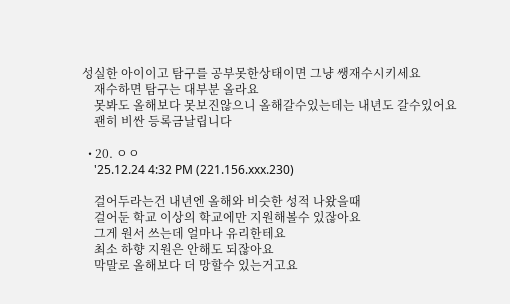성실한 아이이고 탐구를 공부못한상태이면 그냥 쌩재수시키세요
    재수하면 탐구는 대부분 올라요
    못봐도 올해보다 못보진않으니 올해갈수있는데는 내년도 갈수있어요
    괜히 비싼 등록금날립니다

  • 20. ㅇㅇ
    '25.12.24 4:32 PM (221.156.xxx.230)

    걸어두라는건 내년엔 올해와 비슷한 성적 나왔을때
    걸어둔 학교 이상의 학교에만 지원해볼수 있잖아요
    그게 원서 쓰는데 얼마나 유리한테요
    최소 하향 지원은 안해도 되잖아요
    막말로 올해보다 더 망할수 있는거고요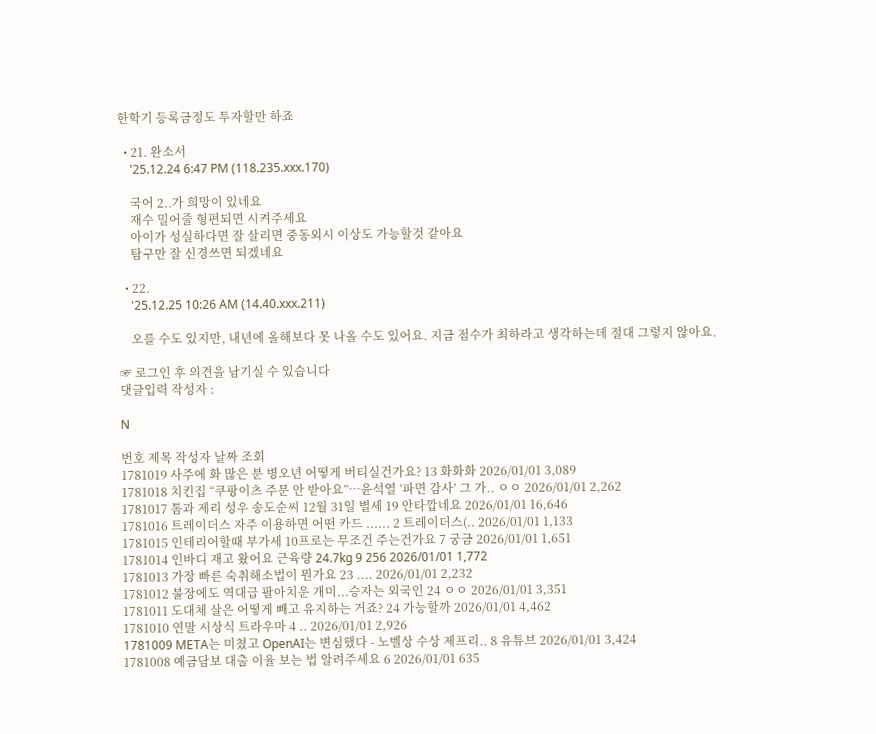한학기 등록금정도 투자할만 하죠

  • 21. 완소서
    '25.12.24 6:47 PM (118.235.xxx.170)

    국어 2..가 희망이 있네요
    재수 밀어줄 형편되면 시켜주세요
    아이가 성실하다면 잘 살리면 중동외시 이상도 가능할것 같아요
    탐구만 잘 신경쓰면 되겠네요

  • 22.
    '25.12.25 10:26 AM (14.40.xxx.211)

    오를 수도 있지만, 내년에 올해보다 못 나올 수도 있어요. 지금 점수가 최하라고 생각하는데 절대 그렇지 않아요.

☞ 로그인 후 의견을 남기실 수 있습니다
댓글입력 작성자 :

N

번호 제목 작성자 날짜 조회
1781019 사주에 화 많은 분 병오년 어떻게 버티실건가요? 13 화화화 2026/01/01 3,089
1781018 치킨집 “쿠팡이츠 주문 안 받아요”…윤석열 ‘파면 감사’ 그 가.. ㅇㅇ 2026/01/01 2,262
1781017 톰과 제리 성우 송도순씨 12월 31일 별세 19 안타깝네요 2026/01/01 16,646
1781016 트레이더스 자주 이용하면 어떤 카드 ...... 2 트레이더스(.. 2026/01/01 1,133
1781015 인테리어할때 부가세 10프로는 무조건 주는건가요 7 궁금 2026/01/01 1,651
1781014 인바디 재고 왔어요 근육량 24.7kg 9 256 2026/01/01 1,772
1781013 가장 빠른 숙취해소법이 뭔가요 23 .... 2026/01/01 2,232
1781012 불장에도 역대급 팔아치운 개미...승자는 외국인 24 ㅇㅇ 2026/01/01 3,351
1781011 도대체 살은 어떻게 빼고 유지하는 거죠? 24 가능할까 2026/01/01 4,462
1781010 연말 시상식 트라우마 4 .. 2026/01/01 2,926
1781009 META는 미쳤고 OpenAI는 변심했다 - 노벨상 수상 제프리.. 8 유튜브 2026/01/01 3,424
1781008 예금담보 대출 이율 보는 법 알려주세요 6 2026/01/01 635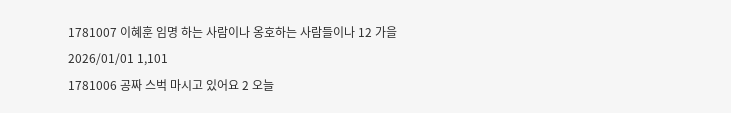1781007 이혜훈 임명 하는 사람이나 옹호하는 사람들이나 12 가을 2026/01/01 1,101
1781006 공짜 스벅 마시고 있어요 2 오늘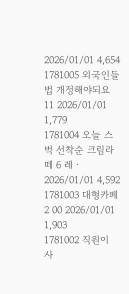2026/01/01 4,654
1781005 외국인들 법 개정해야되요 11 2026/01/01 1,779
1781004 오늘 스벅 선착순 크림라떼 6 레ㆍ 2026/01/01 4,592
1781003 대형카페 2 00 2026/01/01 1,903
1781002 직원이 사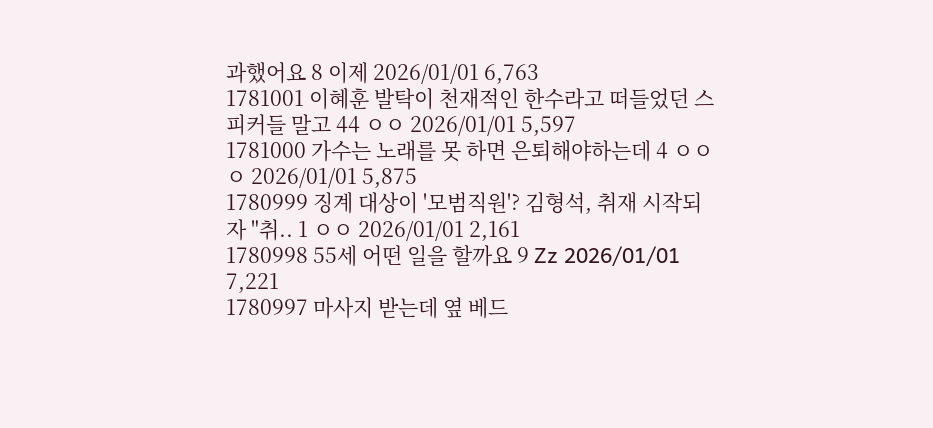과했어요 8 이제 2026/01/01 6,763
1781001 이혜훈 발탁이 천재적인 한수라고 떠들었던 스피커들 말고 44 ㅇㅇ 2026/01/01 5,597
1781000 가수는 노래를 못 하면 은퇴해야하는데 4 ㅇㅇㅇ 2026/01/01 5,875
1780999 징계 대상이 '모범직원'? 김형석, 취재 시작되자 "취.. 1 ㅇㅇ 2026/01/01 2,161
1780998 55세 어떤 일을 할까요 9 Zz 2026/01/01 7,221
1780997 마사지 받는데 옆 베드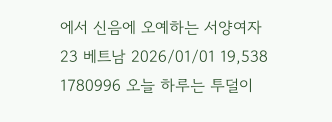에서 신음에 오예하는 서양여자 23 베트남 2026/01/01 19,538
1780996 오늘 하루는 투덜이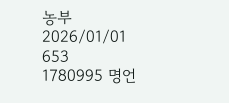농부 2026/01/01 653
1780995 명언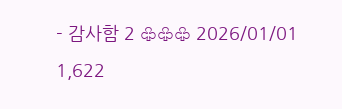- 감사함 2 ♧♧♧ 2026/01/01 1,622